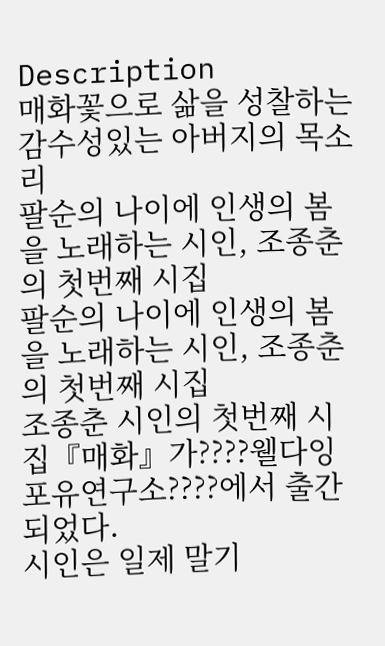Description
매화꽃으로 삶을 성찰하는 감수성있는 아버지의 목소리
팔순의 나이에 인생의 봄을 노래하는 시인, 조종춘의 첫번째 시집
팔순의 나이에 인생의 봄을 노래하는 시인, 조종춘의 첫번째 시집
조종춘 시인의 첫번째 시집『매화』가????웰다잉포유연구소????에서 출간되었다.
시인은 일제 말기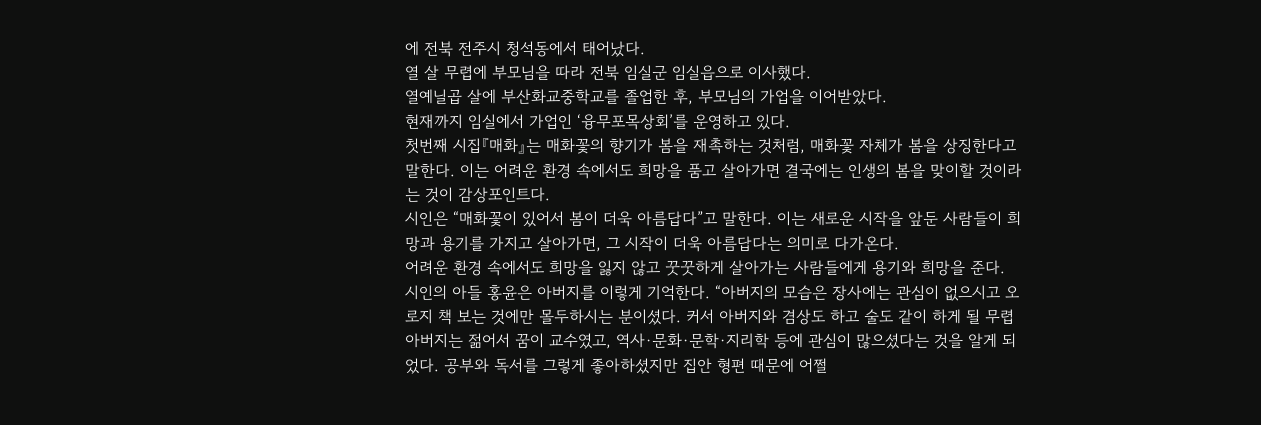에 전북 전주시 청석동에서 태어났다.
열 살 무렵에 부모님을 따라 전북 임실군 임실읍으로 이사했다.
열예닐곱 살에 부산화교중학교를 졸업한 후, 부모님의 가업을 이어받았다.
현재까지 임실에서 가업인 ‘융무포목상회’를 운영하고 있다.
첫번째 시집『매화』는 매화꽃의 향기가 봄을 재촉하는 것처럼, 매화꽃 자체가 봄을 상징한다고 말한다. 이는 어려운 환경 속에서도 희망을 품고 살아가면 결국에는 인생의 봄을 맞이할 것이라는 것이 감상포인트다.
시인은 “매화꽃이 있어서 봄이 더욱 아름답다”고 말한다. 이는 새로운 시작을 앞둔 사람들이 희망과 용기를 가지고 살아가면, 그 시작이 더욱 아름답다는 의미로 다가온다.
어려운 환경 속에서도 희망을 잃지 않고 꿋꿋하게 살아가는 사람들에게 용기와 희망을 준다.
시인의 아들 홍윤은 아버지를 이렇게 기억한다. “아버지의 모습은 장사에는 관심이 없으시고 오로지 책 보는 것에만 몰두하시는 분이셨다. 커서 아버지와 겸상도 하고 술도 같이 하게 될 무렵 아버지는 젊어서 꿈이 교수였고, 역사·문화·문학·지리학 등에 관심이 많으셨다는 것을 알게 되었다. 공부와 독서를 그렇게 좋아하셨지만 집안 형편 때문에 어쩔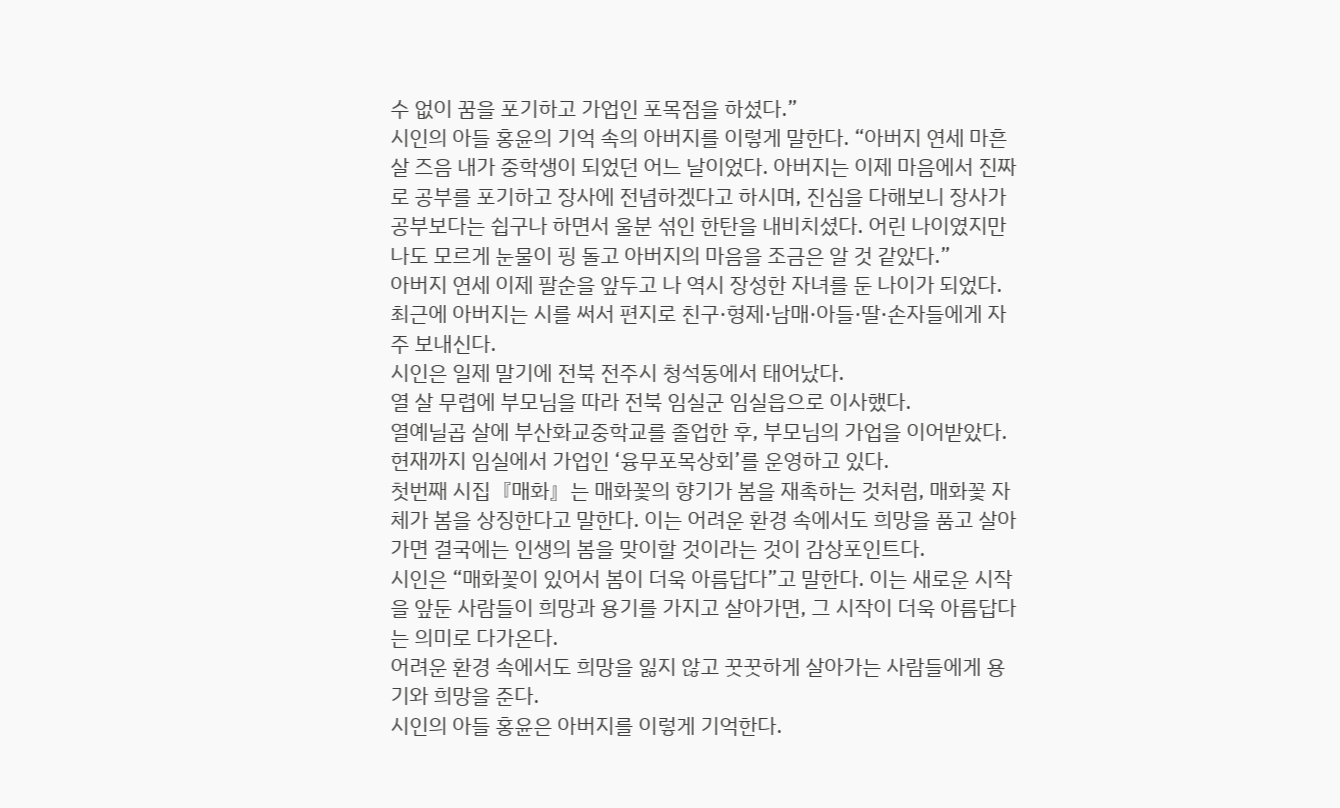수 없이 꿈을 포기하고 가업인 포목점을 하셨다.”
시인의 아들 홍윤의 기억 속의 아버지를 이렇게 말한다. “아버지 연세 마흔 살 즈음 내가 중학생이 되었던 어느 날이었다. 아버지는 이제 마음에서 진짜로 공부를 포기하고 장사에 전념하겠다고 하시며, 진심을 다해보니 장사가 공부보다는 쉽구나 하면서 울분 섞인 한탄을 내비치셨다. 어린 나이였지만 나도 모르게 눈물이 핑 돌고 아버지의 마음을 조금은 알 것 같았다.”
아버지 연세 이제 팔순을 앞두고 나 역시 장성한 자녀를 둔 나이가 되었다. 최근에 아버지는 시를 써서 편지로 친구·형제·남매·아들·딸·손자들에게 자주 보내신다.
시인은 일제 말기에 전북 전주시 청석동에서 태어났다.
열 살 무렵에 부모님을 따라 전북 임실군 임실읍으로 이사했다.
열예닐곱 살에 부산화교중학교를 졸업한 후, 부모님의 가업을 이어받았다.
현재까지 임실에서 가업인 ‘융무포목상회’를 운영하고 있다.
첫번째 시집『매화』는 매화꽃의 향기가 봄을 재촉하는 것처럼, 매화꽃 자체가 봄을 상징한다고 말한다. 이는 어려운 환경 속에서도 희망을 품고 살아가면 결국에는 인생의 봄을 맞이할 것이라는 것이 감상포인트다.
시인은 “매화꽃이 있어서 봄이 더욱 아름답다”고 말한다. 이는 새로운 시작을 앞둔 사람들이 희망과 용기를 가지고 살아가면, 그 시작이 더욱 아름답다는 의미로 다가온다.
어려운 환경 속에서도 희망을 잃지 않고 꿋꿋하게 살아가는 사람들에게 용기와 희망을 준다.
시인의 아들 홍윤은 아버지를 이렇게 기억한다.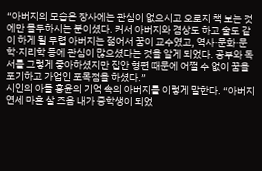“아버지의 모습은 장사에는 관심이 없으시고 오로지 책 보는 것에만 몰두하시는 분이셨다. 커서 아버지와 겸상도 하고 술도 같이 하게 될 무렵 아버지는 젊어서 꿈이 교수였고, 역사·문화·문학·지리학 등에 관심이 많으셨다는 것을 알게 되었다. 공부와 독서를 그렇게 좋아하셨지만 집안 형편 때문에 어쩔 수 없이 꿈을 포기하고 가업인 포목점을 하셨다.”
시인의 아들 홍윤의 기억 속의 아버지를 이렇게 말한다. “아버지 연세 마흔 살 즈음 내가 중학생이 되었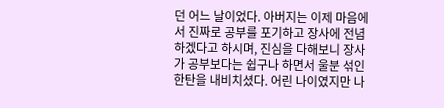던 어느 날이었다. 아버지는 이제 마음에서 진짜로 공부를 포기하고 장사에 전념하겠다고 하시며, 진심을 다해보니 장사가 공부보다는 쉽구나 하면서 울분 섞인 한탄을 내비치셨다. 어린 나이였지만 나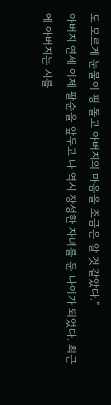도 모르게 눈물이 핑 돌고 아버지의 마음을 조금은 알 것 같았다.”
아버지 연세 이제 팔순을 앞두고 나 역시 장성한 자녀를 둔 나이가 되었다. 최근에 아버지는 시를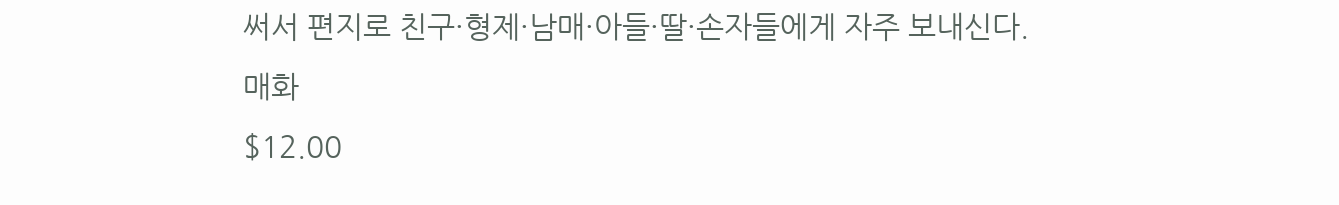써서 편지로 친구·형제·남매·아들·딸·손자들에게 자주 보내신다.
매화
$12.00